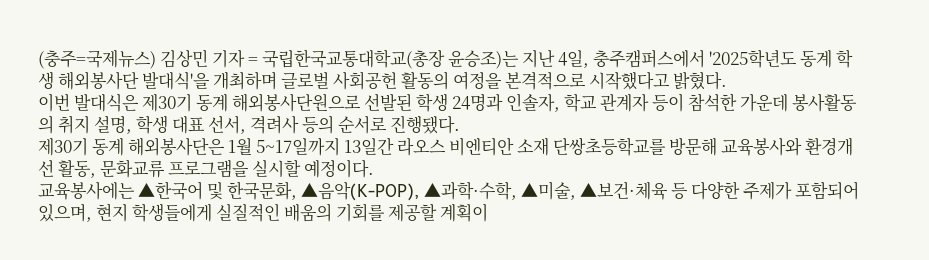(충주=국제뉴스) 김상민 기자 = 국립한국교통대학교(총장 윤승조)는 지난 4일, 충주캠퍼스에서 '2025학년도 동계 학생 해외봉사단 발대식'을 개최하며 글로벌 사회공헌 활동의 여정을 본격적으로 시작했다고 밝혔다.
이번 발대식은 제30기 동계 해외봉사단원으로 선발된 학생 24명과 인솔자, 학교 관계자 등이 참석한 가운데 봉사활동의 취지 설명, 학생 대표 선서, 격려사 등의 순서로 진행됐다.
제30기 동계 해외봉사단은 1월 5~17일까지 13일간 라오스 비엔티안 소재 단쌍초등학교를 방문해 교육봉사와 환경개선 활동, 문화교류 프로그램을 실시할 예정이다.
교육봉사에는 ▲한국어 및 한국문화, ▲음악(K-POP), ▲과학·수학, ▲미술, ▲보건·체육 등 다양한 주제가 포함되어 있으며, 현지 학생들에게 실질적인 배움의 기회를 제공할 계획이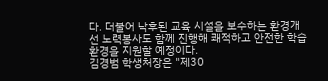다. 더불어 낙후된 교육 시설을 보수하는 환경개선 노력봉사도 함께 진행해 쾌적하고 안전한 학습 환경을 지원할 예정이다.
김경범 학생처장은 "제30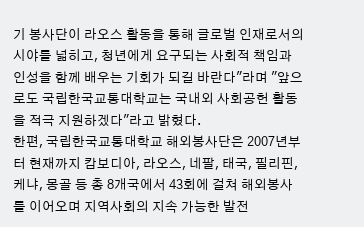기 봉사단이 라오스 활동을 통해 글로벌 인재로서의 시야를 넓히고, 청년에게 요구되는 사회적 책임과 인성을 함께 배우는 기회가 되길 바란다"라며 "앞으로도 국립한국교통대학교는 국내외 사회공헌 활동을 적극 지원하겠다"라고 밝혔다.
한편, 국립한국교통대학교 해외봉사단은 2007년부터 현재까지 캄보디아, 라오스, 네팔, 태국, 필리핀, 케냐, 몽골 등 총 8개국에서 43회에 걸쳐 해외봉사를 이어오며 지역사회의 지속 가능한 발전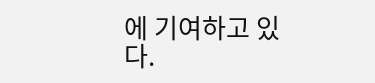에 기여하고 있다.